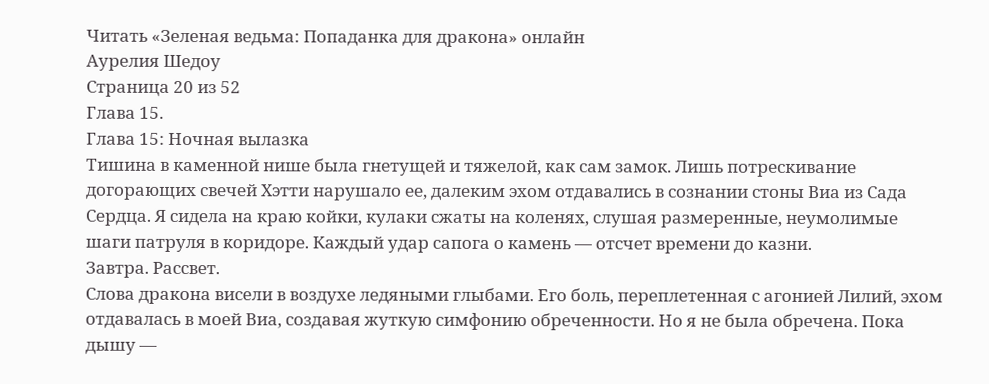Читать «Зеленая ведьма: Попаданка для дракона» онлайн
Аурелия Шедоу
Страница 20 из 52
Глава 15.
Глава 15: Ночная вылазка
Тишина в каменной нише была гнетущей и тяжелой, как сам замок. Лишь потрескивание догорающих свечей Хэтти нарушало ее, далеким эхом отдавались в сознании стоны Виа из Сада Сердца. Я сидела на краю койки, кулаки сжаты на коленях, слушая размеренные, неумолимые шаги патруля в коридоре. Каждый удар сапога о камень — отсчет времени до казни.
Завтра. Рассвет.
Слова дракона висели в воздухе ледяными глыбами. Его боль, переплетенная с агонией Лилий, эхом отдавалась в моей Виа, создавая жуткую симфонию обреченности. Но я не была обречена. Пока дышу —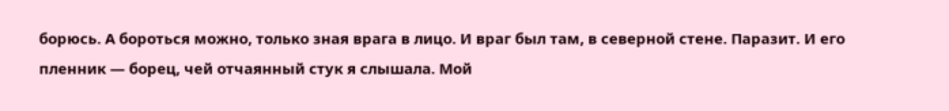борюсь. А бороться можно, только зная врага в лицо. И враг был там, в северной стене. Паразит. И его пленник — борец, чей отчаянный стук я слышала. Мой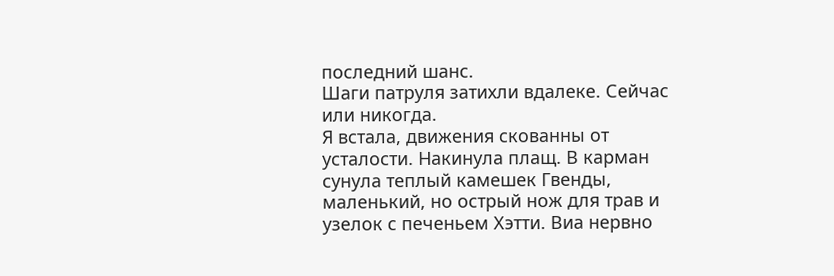последний шанс.
Шаги патруля затихли вдалеке. Сейчас или никогда.
Я встала, движения скованны от усталости. Накинула плащ. В карман сунула теплый камешек Гвенды, маленький, но острый нож для трав и узелок с печеньем Хэтти. Виа нервно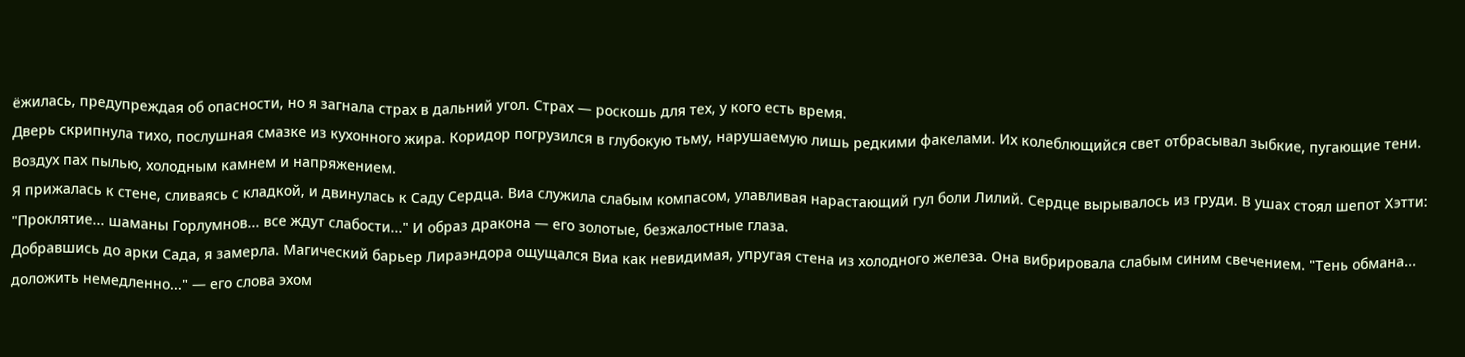ёжилась, предупреждая об опасности, но я загнала страх в дальний угол. Страх — роскошь для тех, у кого есть время.
Дверь скрипнула тихо, послушная смазке из кухонного жира. Коридор погрузился в глубокую тьму, нарушаемую лишь редкими факелами. Их колеблющийся свет отбрасывал зыбкие, пугающие тени. Воздух пах пылью, холодным камнем и напряжением.
Я прижалась к стене, сливаясь с кладкой, и двинулась к Саду Сердца. Виа служила слабым компасом, улавливая нарастающий гул боли Лилий. Сердце вырывалось из груди. В ушах стоял шепот Хэтти: "Проклятие... шаманы Горлумнов... все ждут слабости..." И образ дракона — его золотые, безжалостные глаза.
Добравшись до арки Сада, я замерла. Магический барьер Лираэндора ощущался Виа как невидимая, упругая стена из холодного железа. Она вибрировала слабым синим свечением. "Тень обмана... доложить немедленно..." — его слова эхом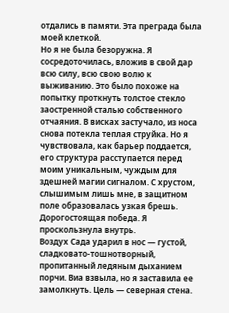отдались в памяти. Эта преграда была моей клеткой.
Но я не была безоружна. Я сосредоточилась, вложив в свой дар всю силу, всю свою волю к выживанию. Это было похоже на попытку проткнуть толстое стекло заостренной сталью собственного отчаяния. В висках застучало, из носа снова потекла теплая струйка. Но я чувствовала, как барьер поддается, его структура расступается перед моим уникальным, чуждым для здешней магии сигналом. С хрустом, слышимым лишь мне, в защитном поле образовалась узкая брешь. Дорогостоящая победа. Я проскользнула внутрь.
Воздух Сада ударил в нос — густой, сладковато-тошнотворный, пропитанный ледяным дыханием порчи. Виа взвыла, но я заставила ее замолкнуть. Цель — северная стена.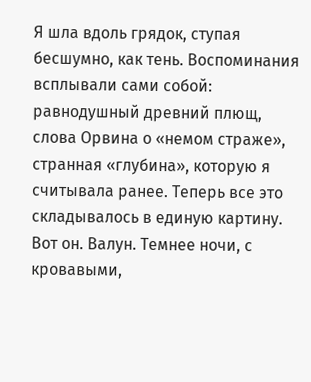Я шла вдоль грядок, ступая бесшумно, как тень. Воспоминания всплывали сами собой: равнодушный древний плющ, слова Орвина о «немом страже», странная «глубина», которую я считывала ранее. Теперь все это складывалось в единую картину.
Вот он. Валун. Темнее ночи, с кровавыми,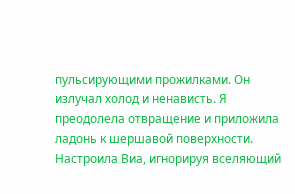пульсирующими прожилками. Он излучал холод и ненависть. Я преодолела отвращение и приложила ладонь к шершавой поверхности. Настроила Виа, игнорируя вселяющий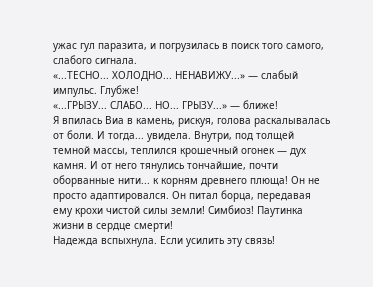ужас гул паразита, и погрузилась в поиск того самого, слабого сигнала.
«...ТЕСНО... ХОЛОДНО... НЕНАВИЖУ...» — слабый импульс. Глубже!
«...ГРЫЗУ... СЛАБО... НО... ГРЫЗУ...» — ближе!
Я впилась Виа в камень, рискуя, голова раскалывалась от боли. И тогда... увидела. Внутри, под толщей темной массы, теплился крошечный огонек — дух камня. И от него тянулись тончайшие, почти оборванные нити... к корням древнего плюща! Он не просто адаптировался. Он питал борца, передавая ему крохи чистой силы земли! Симбиоз! Паутинка жизни в сердце смерти!
Надежда вспыхнула. Если усилить эту связь!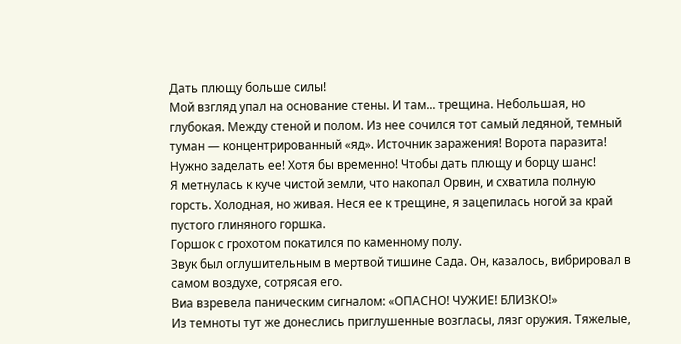Дать плющу больше силы!
Мой взгляд упал на основание стены. И там... трещина. Небольшая, но глубокая. Между стеной и полом. Из нее сочился тот самый ледяной, темный туман — концентрированный «яд». Источник заражения! Ворота паразита!
Нужно заделать ее! Хотя бы временно! Чтобы дать плющу и борцу шанс!
Я метнулась к куче чистой земли, что накопал Орвин, и схватила полную горсть. Холодная, но живая. Неся ее к трещине, я зацепилась ногой за край пустого глиняного горшка.
Горшок с грохотом покатился по каменному полу.
Звук был оглушительным в мертвой тишине Сада. Он, казалось, вибрировал в самом воздухе, сотрясая его.
Виа взревела паническим сигналом: «ОПАСНО! ЧУЖИЕ! БЛИЗКО!»
Из темноты тут же донеслись приглушенные возгласы, лязг оружия. Тяжелые,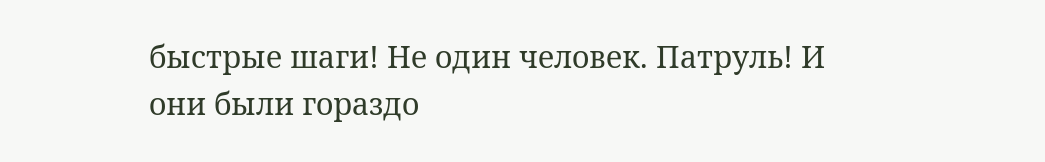быстрые шаги! Не один человек. Патруль! И они были гораздо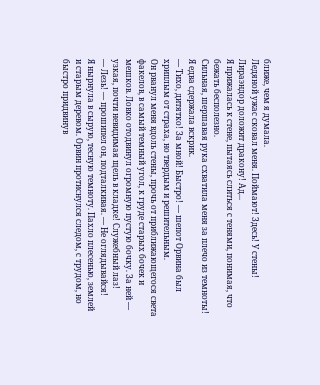ближе, чем я думала.
Ледяной ужас сковал меня. Поймают! Здесь! У стены! Лираэндор доложит дракону! Ад...
Я прижалась к стене, пытаясь слиться с тенями, понимая, что бежать бесполезно.
Сильная, шершавая рука схватила меня за плечо из темноты! Я едва сдержала вскрик.
— Тихо, дитятко! За мной! Быстро! — шепот Орвина был хриплым от страха, но твердым и решительным.
Он рванул меня вдоль стены, прочь от приближающегося света факелов, в самый темный угол, к груде старых бочек и мешков. Ловко отодвинул огромную пустую бочку. За ней — узкая, почти невидимая щель в кладке! Служебный лаз!
— Лезь! — прошипел он, подталкивая. — Не оглядывайся!
Я нырнула в сырую, тесную темноту. Пахло плесенью, землей и старым деревом. Орвин протиснулся следом, с трудом, но быстро придвинув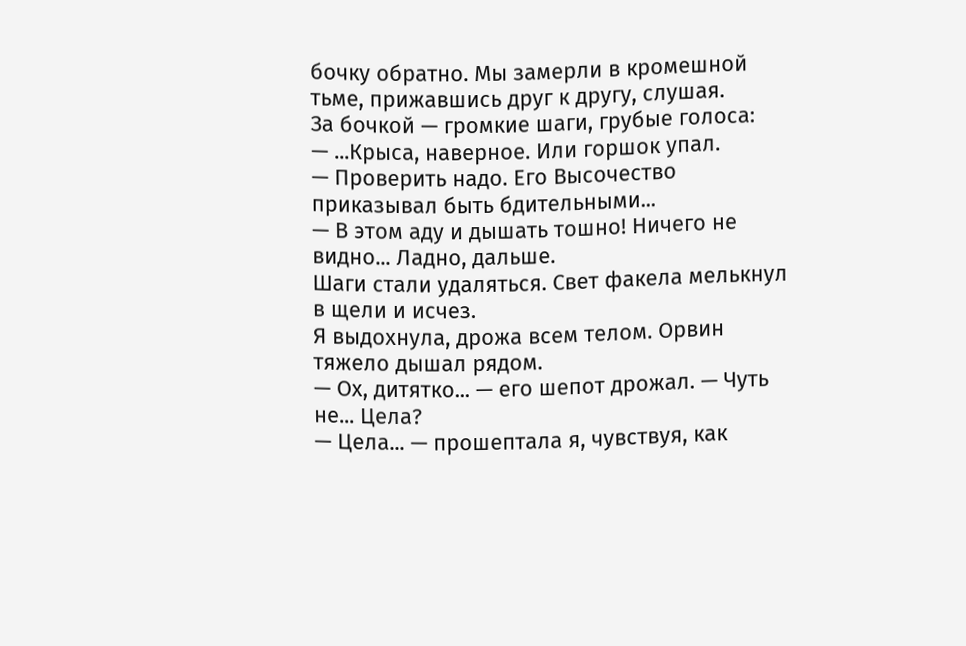бочку обратно. Мы замерли в кромешной тьме, прижавшись друг к другу, слушая.
За бочкой — громкие шаги, грубые голоса:
— ...Крыса, наверное. Или горшок упал.
— Проверить надо. Его Высочество приказывал быть бдительными...
— В этом аду и дышать тошно! Ничего не видно... Ладно, дальше.
Шаги стали удаляться. Свет факела мелькнул в щели и исчез.
Я выдохнула, дрожа всем телом. Орвин тяжело дышал рядом.
— Ох, дитятко... — его шепот дрожал. — Чуть не... Цела?
— Цела... — прошептала я, чувствуя, как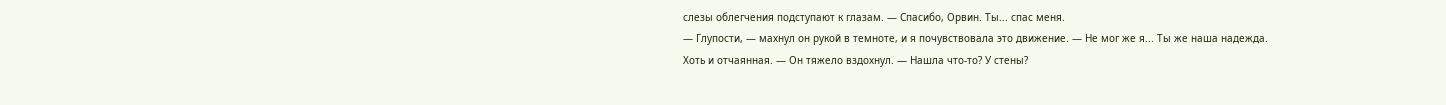слезы облегчения подступают к глазам. — Спасибо, Орвин. Ты... спас меня.
— Глупости, — махнул он рукой в темноте, и я почувствовала это движение. — Не мог же я... Ты же наша надежда. Хоть и отчаянная. — Он тяжело вздохнул. — Нашла что-то? У стены?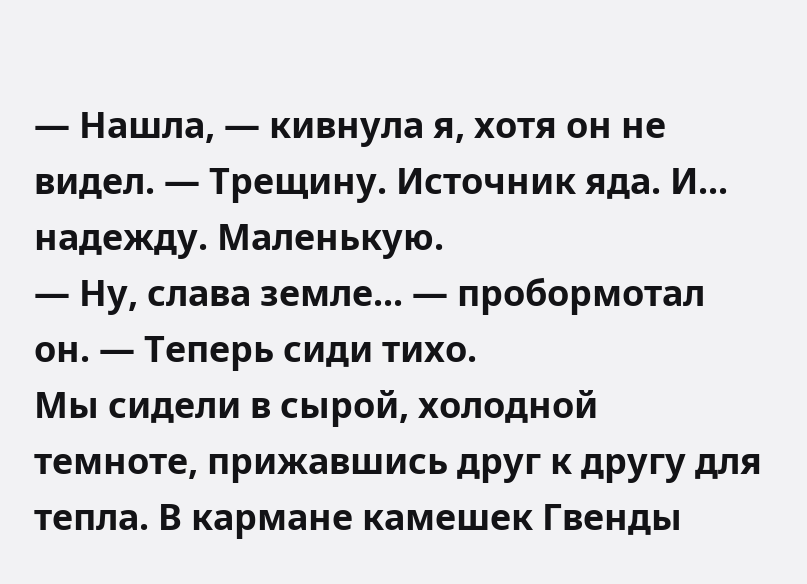— Нашла, — кивнула я, хотя он не видел. — Трещину. Источник яда. И... надежду. Маленькую.
— Ну, слава земле... — пробормотал он. — Теперь сиди тихо.
Мы сидели в сырой, холодной темноте, прижавшись друг к другу для тепла. В кармане камешек Гвенды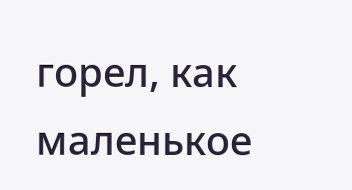горел, как маленькое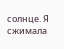солнце. Я сжимала